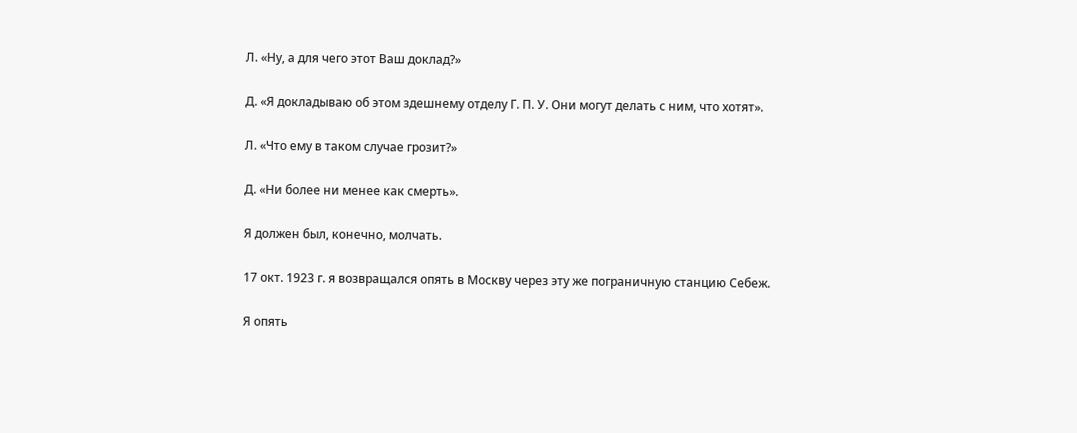Л. «Ну, а для чего этот Ваш доклад?»

Д. «Я докладываю об этом здешнему отделу Г. П. У. Они могут делать с ним, что хотят».

Л. «Что ему в таком случае грозит?»

Д. «Ни более ни менее как смерть».

Я должен был, конечно, молчать.

17 окт. 1923 г. я возвращался опять в Москву через эту же пограничную станцию Себеж.

Я опять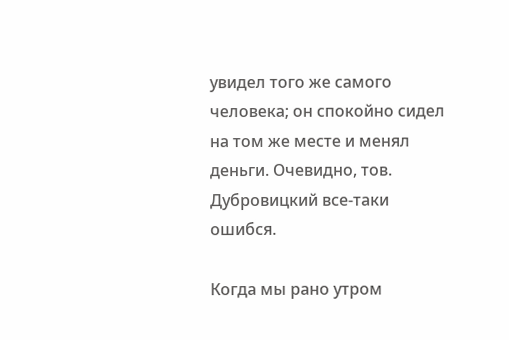увидел того же самого человека; он спокойно сидел на том же месте и менял деньги. Очевидно, тов. Дубровицкий все-таки ошибся.

Когда мы рано утром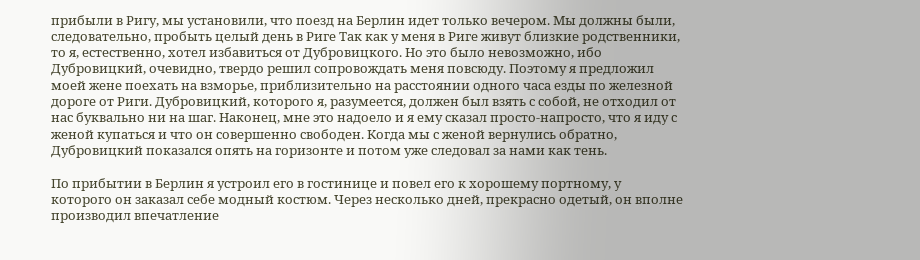прибыли в Ригу, мы установили, что поезд на Берлин идет только вечером. Мы должны были, следовательно, пробыть целый день в Риге Так как у меня в Риге живут близкие родственники, то я, естественно, хотел избавиться от Дубровицкого. Но это было невозможно, ибо Дубровицкий, очевидно, твердо решил сопровождать меня повсюду. Поэтому я предложил моей жене поехать на взморье, приблизительно на расстоянии одного часа езды по железной дороге от Риги. Дубровицкий, которого я, разумеется, должен был взять с собой, не отходил от нас буквально ни на шаг. Наконец, мне это надоело и я ему сказал просто-напросто, что я иду с женой купаться и что он совершенно свободен. Когда мы с женой вернулись обратно, Дубровицкий показался опять на горизонте и потом уже следовал за нами как тень.

По прибытии в Берлин я устроил его в гостинице и повел его к хорошему портному, у которого он заказал себе модный костюм. Через несколько дней, прекрасно одетый, он вполне производил впечатление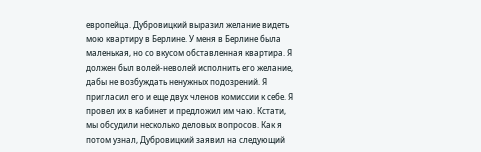европейца. Дубровицкий выразил желание видеть мою квартиру в Берлине. У меня в Берлине была маленькая, но со вкусом обставленная квартира. Я должен был волей-неволей исполнить его желание, дабы не возбуждать ненужных подозрений. Я пригласил его и еще двух членов комиссии к себе. Я провел их в кабинет и предложил им чаю. Кстати, мы обсудили несколько деловых вопросов. Как я потом узнал, Дубровицкий заявил на следующий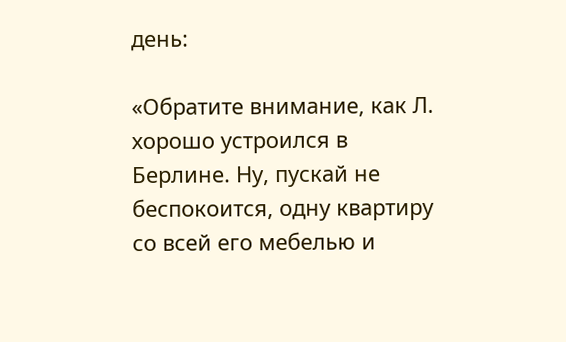день:

«Обратите внимание, как Л. хорошо устроился в Берлине. Ну, пускай не беспокоится, одну квартиру со всей его мебелью и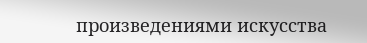произведениями искусства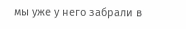мы уже у него забрали в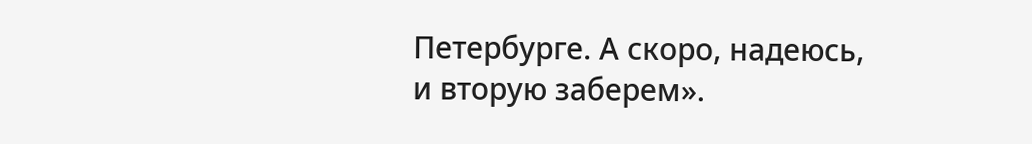Петербурге. А скоро, надеюсь, и вторую заберем».